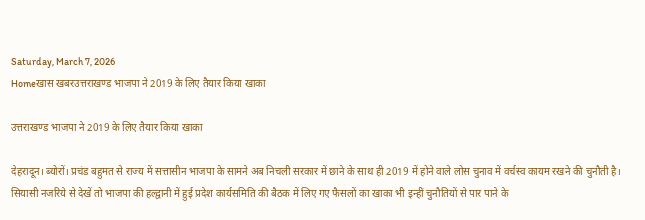Saturday, March 7, 2026
Homeखास खबरउत्तराखण्ड भाजपा ने 2019 के लिए तैयार किया खाका

उत्तराखण्ड भाजपा ने 2019 के लिए तैयार किया खाका

देहरादून। ब्योरों। प्रचंड बहुमत से राज्य में सत्तासीन भाजपा के सामने अब निचली सरकार में छाने के साथ ही 2019 में होने वाले लोस चुनाव में वर्चस्व कायम रखने की चुनौती है। सियासी नजरिये से देखें तो भाजपा की हल्द्वानी में हुई प्रदेश कार्यसमिति की बैठक में लिए गए फैसलों का खाका भी इन्हीं चुनौतियों से पार पाने के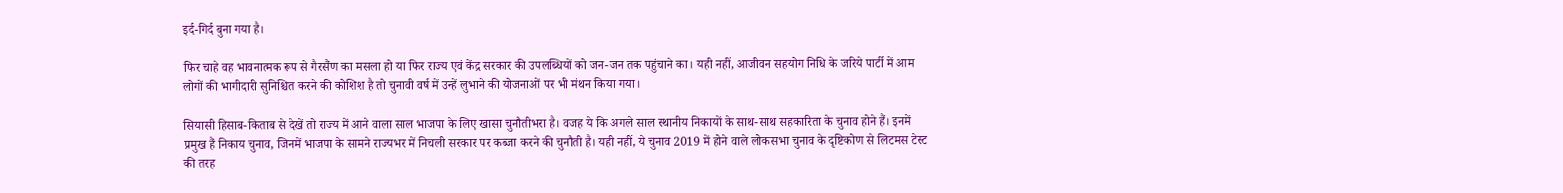इर्द-गिर्द बुना गया है।

फिर चाहे वह भावनात्मक रूप से गैरसैंण का मसला हो या फिर राज्य एवं केंद्र सरकार की उपलब्धियों को जन-जन तक पहुंचाने का। यही नहीं, आजीवन सहयोग निधि के जरिये पार्टी में आम लोगों की भागीदारी सुनिश्चित करने की कोशिश है तो चुनावी वर्ष में उन्हें लुभाने की योजनाओं पर भी मंथन किया गया।

सियासी हिसाब-किताब से देखें तो राज्य में आने वाला साल भाजपा के लिए खासा चुनौतीभरा है। वजह ये कि अगले साल स्थानीय निकायों के साथ-साथ सहकारिता के चुनाव होने हैं। इनमें प्रमुख हैं निकाय चुनाव, जिनमें भाजपा के सामने राज्यभर में निचली सरकार पर कब्जा करने की चुनौती है। यही नहीं, ये चुनाव 2019 में होने वाले लोकसभा चुनाव के दृष्टिकोण से लिटमस टेस्ट की तरह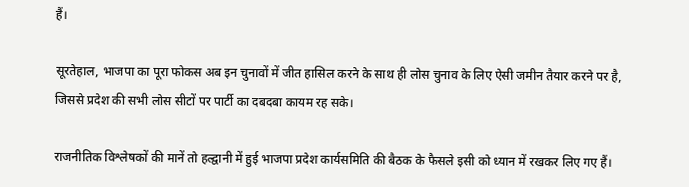हैं।

सूरतेहाल, भाजपा का पूरा फोकस अब इन चुनावों में जीत हासिल करने के साथ ही लोस चुनाव के लिए ऐसी जमीन तैयार करने पर है, जिससे प्रदेश की सभी लोस सीटों पर पार्टी का दबदबा कायम रह सके।

राजनीतिक विश्लेषकों की मानें तो हल्द्वानी में हुई भाजपा प्रदेश कार्यसमिति की बैठक के फैसले इसी को ध्यान में रखकर लिए गए हैं।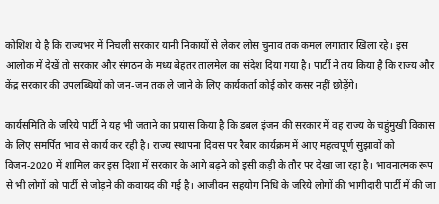कोशिश ये है कि राज्यभर में निचली सरकार यानी निकायों से लेकर लोस चुनाव तक कमल लगातार खिला रहे। इस आलोक में देखें तो सरकार और संगठन के मध्य बेहतर तालमेल का संदेश दिया गया है। पार्टी ने तय किया है कि राज्य और केंद्र सरकार की उपलब्धियों को जन-जन तक ले जाने के लिए कार्यकर्ता कोई कोर कसर नहीं छोड़ेंगे।

कार्यसमिति के जरिये पार्टी ने यह भी जताने का प्रयास किया है कि डबल इंजन की सरकार में वह राज्य के चहुंमुखी विकास के लिए समर्पित भाव से कार्य कर रही है। राज्य स्थापना दिवस पर रैबार कार्यक्रम में आए महत्वपूर्ण सुझावों को विजन-2020 में शामिल कर इस दिशा में सरकार के आगे बढ़ने को इसी कड़ी के तौर पर देखा जा रहा है। भावनात्मक रूप से भी लोगों को पार्टी से जोड़ने की कवायद की गई है। आजीवन सहयोग निधि के जरिये लोगों की भागीदारी पार्टी में की जा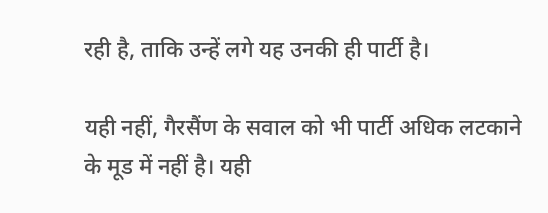रही है, ताकि उन्हें लगे यह उनकी ही पार्टी है।

यही नहीं, गैरसैंण के सवाल को भी पार्टी अधिक लटकाने के मूड में नहीं है। यही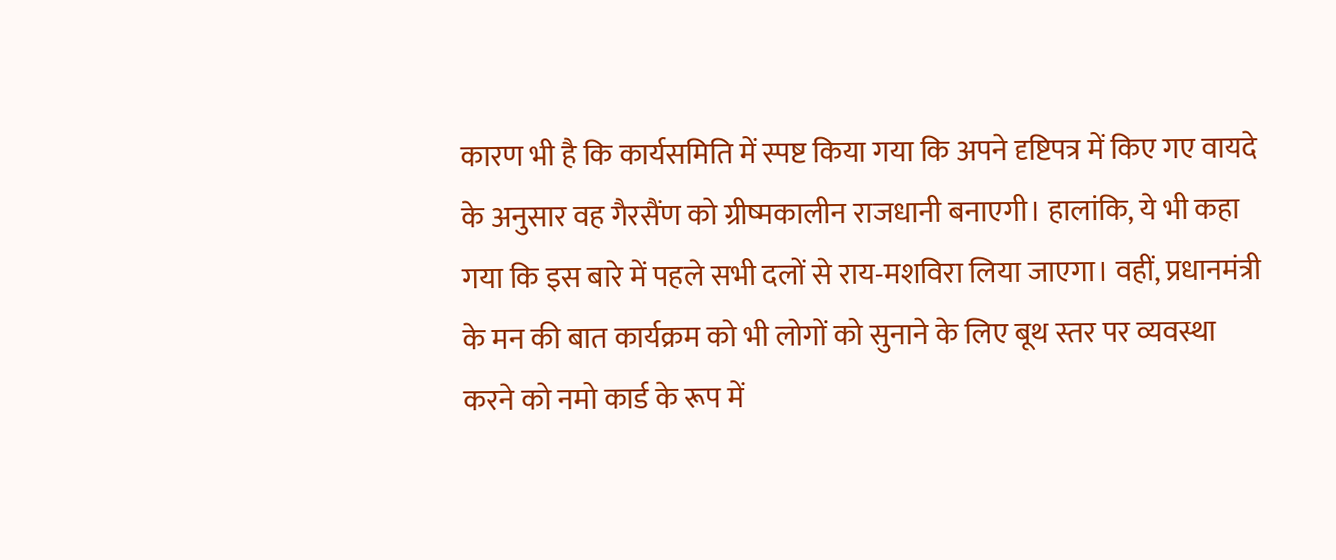कारण भी है कि कार्यसमिति में स्पष्ट किया गया कि अपने दृष्टिपत्र में किए गए वायदे के अनुसार वह गैरसैंण को ग्रीष्मकालीन राजधानी बनाएगी। हालांकि, ये भी कहा गया कि इस बारे में पहले सभी दलों से राय-मशविरा लिया जाएगा। वहीं, प्रधानमंत्री के मन की बात कार्यक्रम को भी लोगों को सुनाने के लिए बूथ स्तर पर व्यवस्था करने को नमो कार्ड के रूप में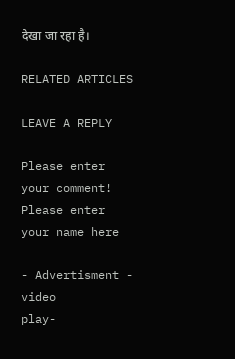देखा जा रहा है।

RELATED ARTICLES

LEAVE A REPLY

Please enter your comment!
Please enter your name here

- Advertisment -
video
play-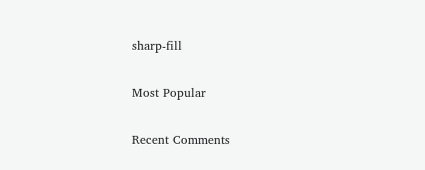sharp-fill

Most Popular

Recent Comments